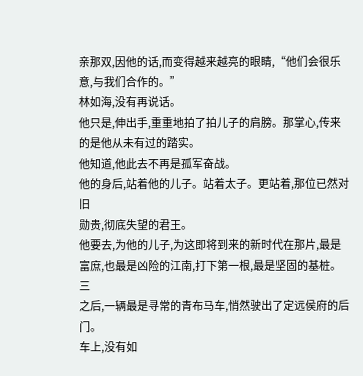亲那双,因他的话,而变得越来越亮的眼睛,“他们会很乐意,与我们合作的。”
林如海,没有再说话。
他只是,伸出手,重重地拍了拍儿子的肩膀。那掌心,传来的是他从未有过的踏实。
他知道,他此去不再是孤军奋战。
他的身后,站着他的儿子。站着太子。更站着,那位已然对旧
勋贵,彻底失望的君王。
他要去,为他的儿子,为这即将到来的新时代在那片,最是富庶,也最是凶险的江南,打下第一根,最是坚固的基桩。
三
之后,一辆最是寻常的青布马车,悄然驶出了定远侯府的后门。
车上,没有如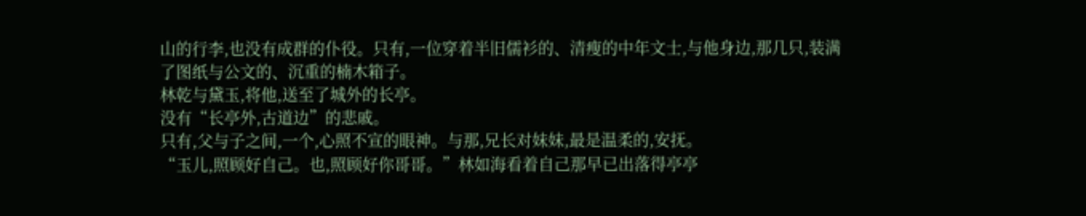山的行李,也没有成群的仆役。只有,一位穿着半旧儒衫的、清瘦的中年文士,与他身边,那几只,装满了图纸与公文的、沉重的楠木箱子。
林乾与黛玉,将他,送至了城外的长亭。
没有“长亭外,古道边”的悲戚。
只有,父与子之间,一个,心照不宣的眼神。与那,兄长对妹妹,最是温柔的,安抚。
“玉儿,照顾好自己。也,照顾好你哥哥。”林如海看着自己那早已出落得亭亭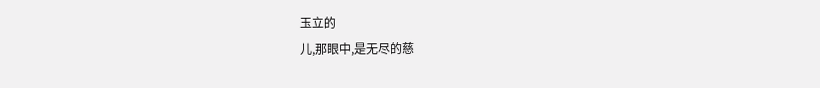玉立的
儿,那眼中,是无尽的慈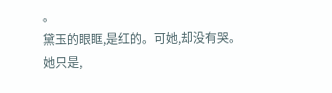。
黛玉的眼眶,是红的。可她,却没有哭。
她只是,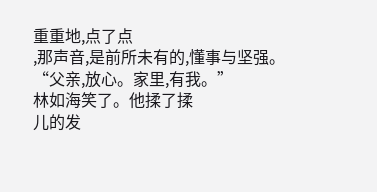重重地,点了点
,那声音,是前所未有的,懂事与坚强。
“父亲,放心。家里,有我。”
林如海笑了。他揉了揉
儿的发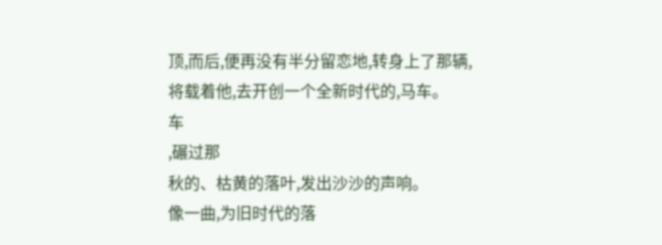顶,而后,便再没有半分留恋地,转身上了那辆,将载着他,去开创一个全新时代的,马车。
车
,碾过那
秋的、枯黄的落叶,发出沙沙的声响。
像一曲,为旧时代的落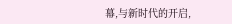幕,与新时代的开启,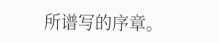所谱写的序章。